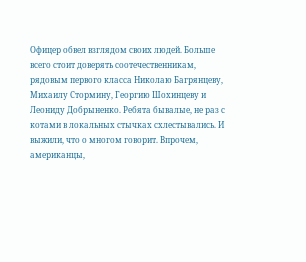Офицер обвел взглядом своих людей. Больше всего стоит доверять соотечественникам, рядовым первого класса Николаю Багрянцеву, Михаилу Стормину, Георгию Шохинцеву и Леониду Добрыненко. Ребята бывалые, не раз с котами в локальных стычках схлестывались. И выжили, что о многом говорит. Впрочем, американцы,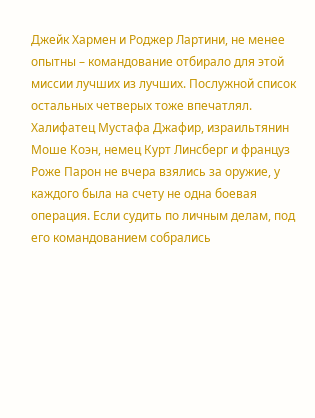Джейк Хармен и Роджер Лартини, не менее опытны – командование отбирало для этой миссии лучших из лучших. Послужной список остальных четверых тоже впечатлял. Халифатец Мустафа Джафир, израильтянин Моше Коэн, немец Курт Линсберг и француз Роже Парон не вчера взялись за оружие, у каждого была на счету не одна боевая операция. Если судить по личным делам, под его командованием собрались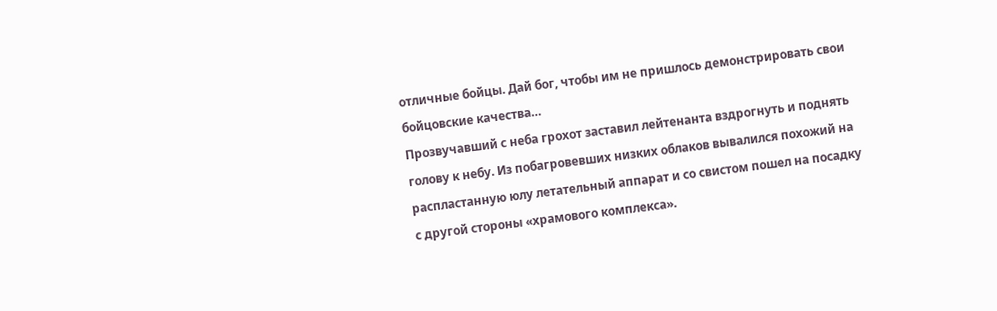отличные бойцы. Дай бог, чтобы им не пришлось демонстрировать свои бойцовские качества…
Прозвучавший с неба грохот заставил лейтенанта вздрогнуть и поднять голову к небу. Из побагровевших низких облаков вывалился похожий на распластанную юлу летательный аппарат и со свистом пошел на посадку с другой стороны «храмового комплекса».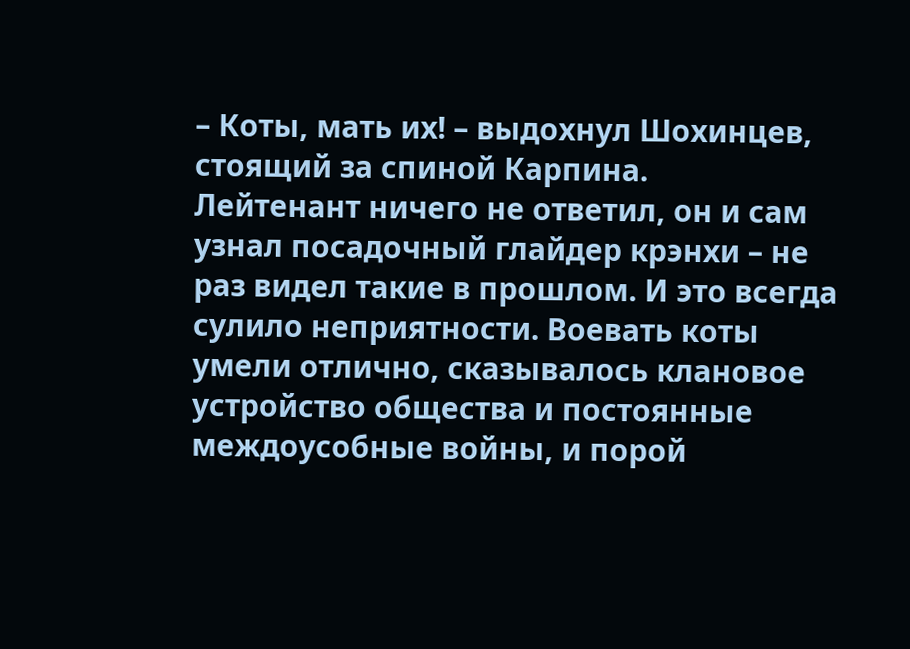– Коты, мать их! – выдохнул Шохинцев, стоящий за спиной Карпина.
Лейтенант ничего не ответил, он и сам узнал посадочный глайдер крэнхи – не раз видел такие в прошлом. И это всегда сулило неприятности. Воевать коты умели отлично, сказывалось клановое устройство общества и постоянные междоусобные войны, и порой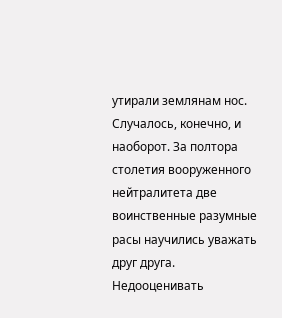утирали землянам нос. Случалось, конечно, и наоборот. За полтора столетия вооруженного нейтралитета две воинственные разумные расы научились уважать друг друга. Недооценивать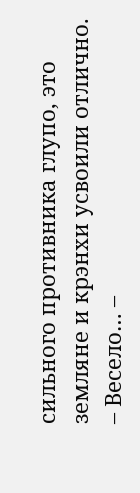сильного противника глупо, это земляне и крэнхи усвоили отлично.
– Весело… –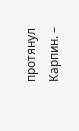протянул Карпин. –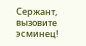Сержант, вызовите эсминец!